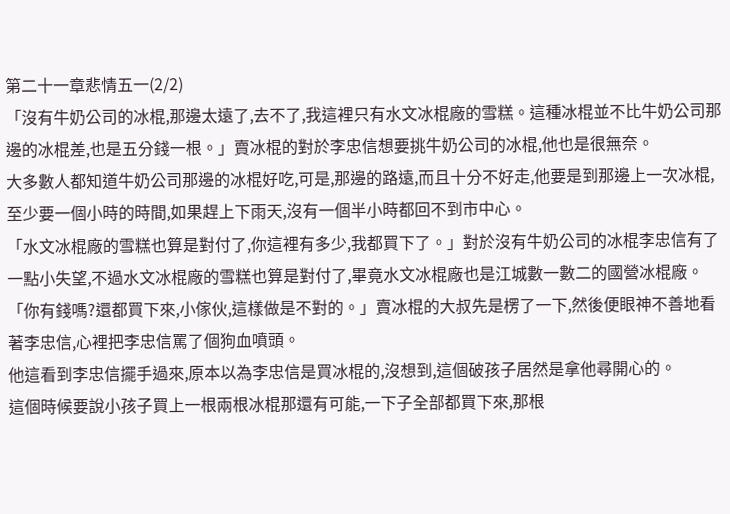第二十一章悲情五一(2/2)
「沒有牛奶公司的冰棍,那邊太遠了,去不了,我這裡只有水文冰棍廠的雪糕。這種冰棍並不比牛奶公司那邊的冰棍差,也是五分錢一根。」賣冰棍的對於李忠信想要挑牛奶公司的冰棍,他也是很無奈。
大多數人都知道牛奶公司那邊的冰棍好吃,可是,那邊的路遠,而且十分不好走,他要是到那邊上一次冰棍,至少要一個小時的時間,如果趕上下雨天,沒有一個半小時都回不到市中心。
「水文冰棍廠的雪糕也算是對付了,你這裡有多少,我都買下了。」對於沒有牛奶公司的冰棍李忠信有了一點小失望,不過水文冰棍廠的雪糕也算是對付了,畢竟水文冰棍廠也是江城數一數二的國營冰棍廠。
「你有錢嗎?還都買下來,小傢伙,這樣做是不對的。」賣冰棍的大叔先是楞了一下,然後便眼神不善地看著李忠信,心裡把李忠信罵了個狗血噴頭。
他這看到李忠信擺手過來,原本以為李忠信是買冰棍的,沒想到,這個破孩子居然是拿他尋開心的。
這個時候要說小孩子買上一根兩根冰棍那還有可能,一下子全部都買下來,那根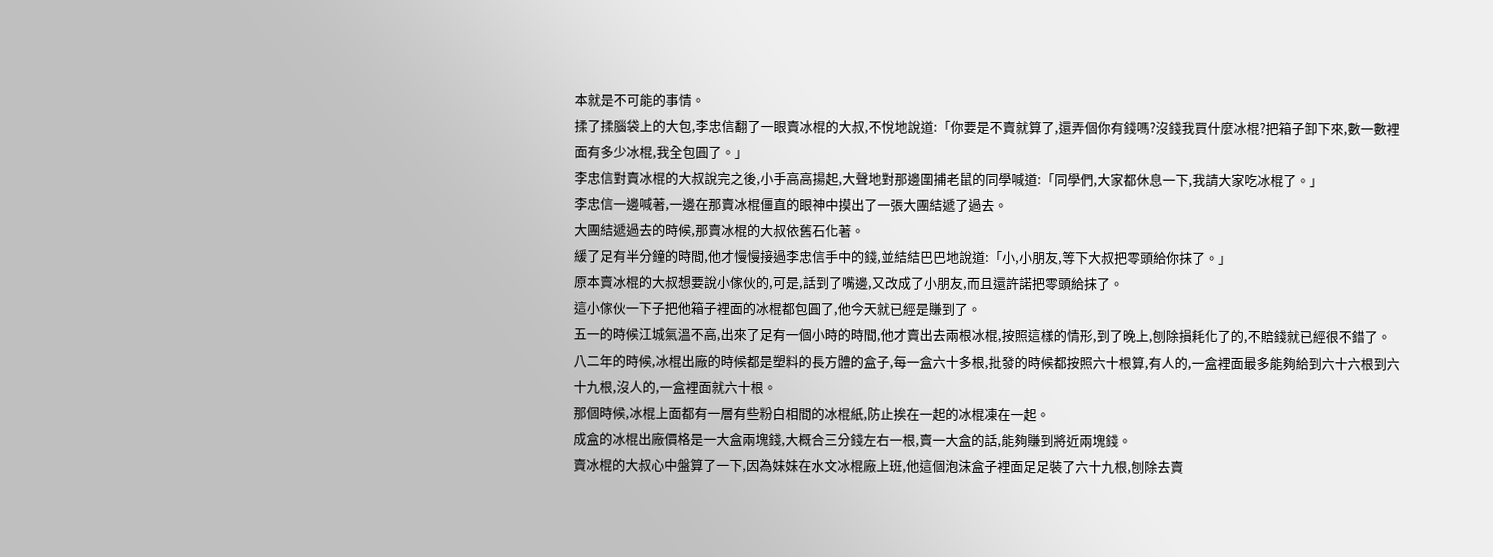本就是不可能的事情。
揉了揉腦袋上的大包,李忠信翻了一眼賣冰棍的大叔,不悅地說道:「你要是不賣就算了,還弄個你有錢嗎?沒錢我買什麼冰棍?把箱子卸下來,數一數裡面有多少冰棍,我全包圓了。」
李忠信對賣冰棍的大叔說完之後,小手高高揚起,大聲地對那邊圍捕老鼠的同學喊道:「同學們,大家都休息一下,我請大家吃冰棍了。」
李忠信一邊喊著,一邊在那賣冰棍僵直的眼神中摸出了一張大團結遞了過去。
大團結遞過去的時候,那賣冰棍的大叔依舊石化著。
緩了足有半分鐘的時間,他才慢慢接過李忠信手中的錢,並結結巴巴地說道:「小,小朋友,等下大叔把零頭給你抹了。」
原本賣冰棍的大叔想要說小傢伙的,可是,話到了嘴邊,又改成了小朋友,而且還許諾把零頭給抹了。
這小傢伙一下子把他箱子裡面的冰棍都包圓了,他今天就已經是賺到了。
五一的時候江城氣溫不高,出來了足有一個小時的時間,他才賣出去兩根冰棍,按照這樣的情形,到了晚上,刨除損耗化了的,不賠錢就已經很不錯了。
八二年的時候,冰棍出廠的時候都是塑料的長方體的盒子,每一盒六十多根,批發的時候都按照六十根算,有人的,一盒裡面最多能夠給到六十六根到六十九根,沒人的,一盒裡面就六十根。
那個時候,冰棍上面都有一層有些粉白相間的冰棍紙,防止挨在一起的冰棍凍在一起。
成盒的冰棍出廠價格是一大盒兩塊錢,大概合三分錢左右一根,賣一大盒的話,能夠賺到將近兩塊錢。
賣冰棍的大叔心中盤算了一下,因為妹妹在水文冰棍廠上班,他這個泡沫盒子裡面足足裝了六十九根,刨除去賣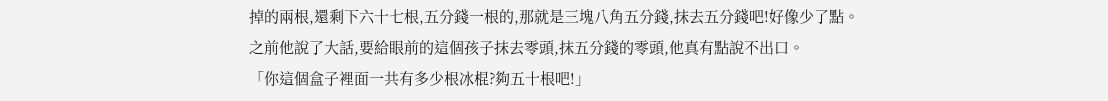掉的兩根,還剩下六十七根,五分錢一根的,那就是三塊八角五分錢,抹去五分錢吧!好像少了點。
之前他說了大話,要給眼前的這個孩子抹去零頭,抹五分錢的零頭,他真有點說不出口。
「你這個盒子裡面一共有多少根冰棍?夠五十根吧!」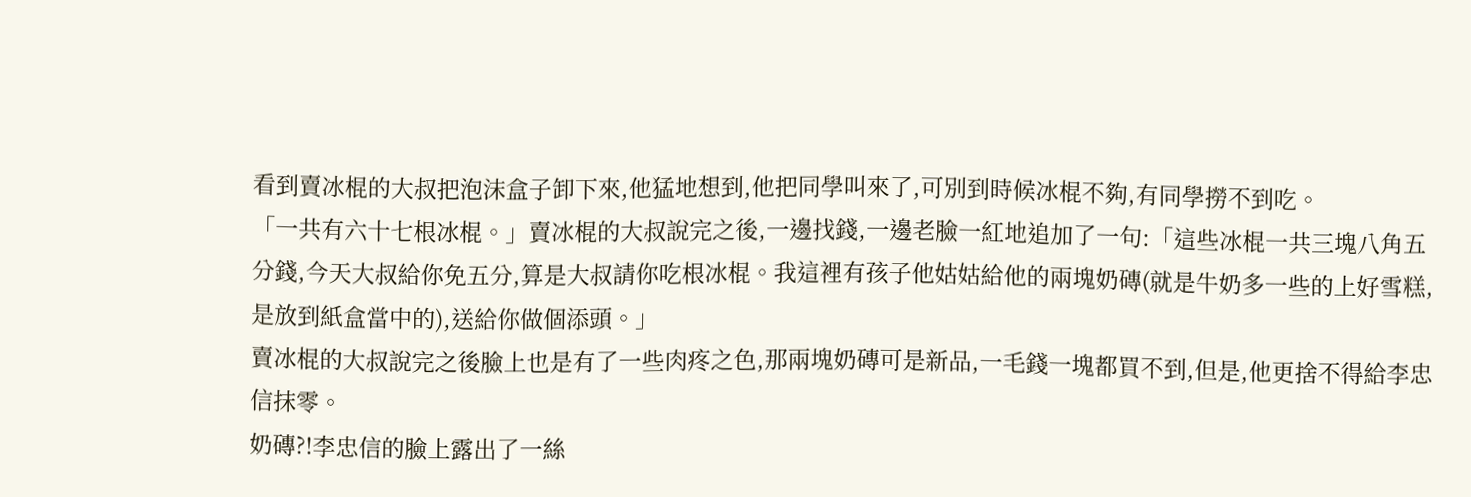看到賣冰棍的大叔把泡沫盒子卸下來,他猛地想到,他把同學叫來了,可別到時候冰棍不夠,有同學撈不到吃。
「一共有六十七根冰棍。」賣冰棍的大叔說完之後,一邊找錢,一邊老臉一紅地追加了一句:「這些冰棍一共三塊八角五分錢,今天大叔給你免五分,算是大叔請你吃根冰棍。我這裡有孩子他姑姑給他的兩塊奶磚(就是牛奶多一些的上好雪糕,是放到紙盒當中的),送給你做個添頭。」
賣冰棍的大叔說完之後臉上也是有了一些肉疼之色,那兩塊奶磚可是新品,一毛錢一塊都買不到,但是,他更捨不得給李忠信抹零。
奶磚?!李忠信的臉上露出了一絲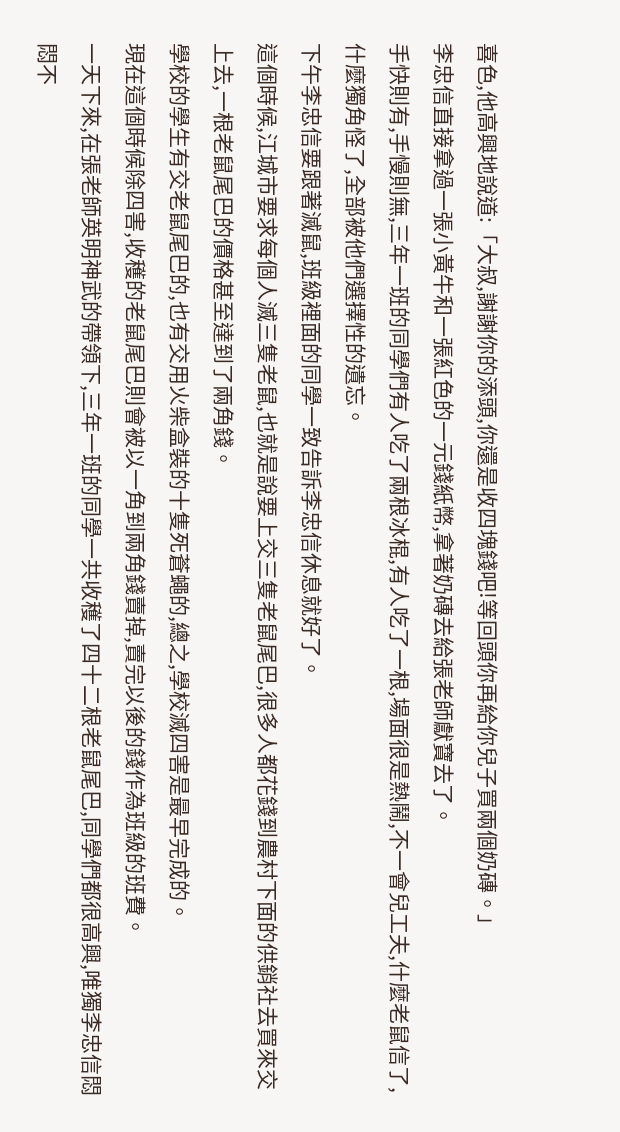喜色,他高興地說道:「大叔,謝謝你的添頭,你還是收四塊錢吧!等回頭你再給你兒子買兩個奶磚。」
李忠信直接拿過一張小黃牛和一張紅色的一元錢紙幣,拿著奶磚去給張老師獻寶去了。
手快則有,手慢則無,三年一班的同學們有人吃了兩根冰棍,有人吃了一根,場面很是熱鬧,不一會兒工夫,什麼老鼠信了,什麼獨角怪了,全部被他們選擇性的遺忘。
下午李忠信要跟著滅鼠,班級裡面的同學一致告訴李忠信休息就好了。
這個時候,江城市要求每個人滅三隻老鼠,也就是說要上交三隻老鼠尾巴,很多人都花錢到農村下面的供銷社去買來交上去,一根老鼠尾巴的價格甚至達到了兩角錢。
學校的學生有交老鼠尾巴的,也有交用火柴盒裝的十隻死蒼蠅的,總之,學校滅四害是最早完成的。
現在這個時候除四害,收穫的老鼠尾巴則會被以一角到兩角錢賣掉,賣完以後的錢作為班級的班費。
一天下來,在張老師英明神武的帶領下,三年一班的同學一共收穫了四十二根老鼠尾巴,同學們都很高興,唯獨李忠信悶悶不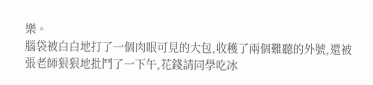樂。
腦袋被白白地打了一個肉眼可見的大包,收穫了兩個難聽的外號,還被張老師狠狠地批鬥了一下午,花錢請同學吃冰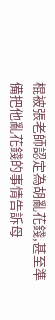棍被張老師認定為胡亂花錢,甚至準備把他亂花錢的事情告訴母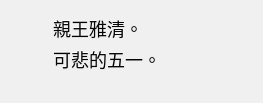親王雅清。
可悲的五一。